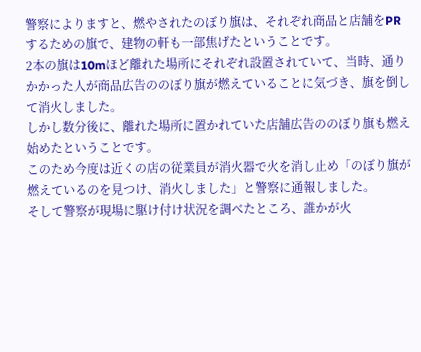警察によりますと、燃やされたのぼり旗は、それぞれ商品と店舗をPRするための旗で、建物の軒も一部焦げたということです。
2本の旗は10mほど離れた場所にそれぞれ設置されていて、当時、通りかかった人が商品広告ののぼり旗が燃えていることに気づき、旗を倒して消火しました。
しかし数分後に、離れた場所に置かれていた店舗広告ののぼり旗も燃え始めたということです。
このため今度は近くの店の従業員が消火器で火を消し止め「のぼり旗が燃えているのを見つけ、消火しました」と警察に通報しました。
そして警察が現場に駆け付け状況を調べたところ、誰かが火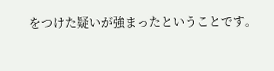をつけた疑いが強まったということです。